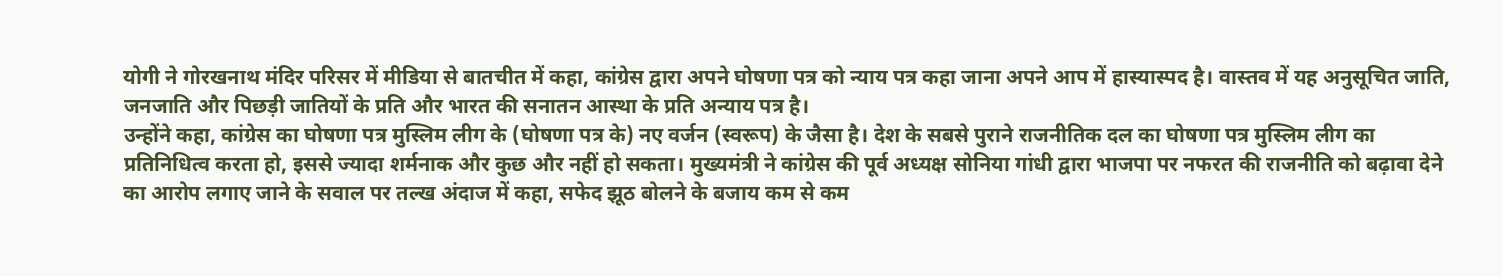योगी ने गोरखनाथ मंदिर परिसर में मीडिया से बातचीत में कहा, कांग्रेस द्वारा अपने घोषणा पत्र को न्याय पत्र कहा जाना अपने आप में हास्यास्पद है। वास्तव में यह अनुसूचित जाति, जनजाति और पिछड़ी जातियों के प्रति और भारत की सनातन आस्था के प्रति अन्याय पत्र है।
उन्होंने कहा, कांग्रेस का घोषणा पत्र मुस्लिम लीग के (घोषणा पत्र के) नए वर्जन (स्वरूप) के जैसा है। देश के सबसे पुराने राजनीतिक दल का घोषणा पत्र मुस्लिम लीग का प्रतिनिधित्व करता हो, इससे ज्यादा शर्मनाक और कुछ और नहीं हो सकता। मुख्यमंत्री ने कांग्रेस की पूर्व अध्यक्ष सोनिया गांधी द्वारा भाजपा पर नफरत की राजनीति को बढ़ावा देने का आरोप लगाए जाने के सवाल पर तल्ख अंदाज में कहा, सफेद झूठ बोलने के बजाय कम से कम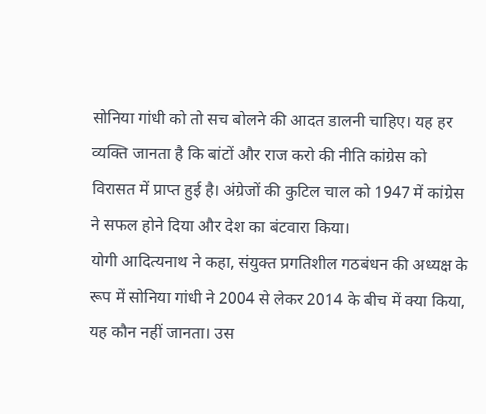सोनिया गांधी को तो सच बोलने की आदत डालनी चाहिए। यह हर व्यक्ति जानता है कि बांटों और राज करो की नीति कांग्रेस को विरासत में प्राप्त हुई है। अंग्रेजों की कुटिल चाल को 1947 में कांग्रेस ने सफल होने दिया और देश का बंटवारा किया।
योगी आदित्यनाथ ने कहा, संयुक्त प्रगतिशील गठबंधन की अध्यक्ष के रूप में सोनिया गांधी ने 2004 से लेकर 2014 के बीच में क्या किया, यह कौन नहीं जानता। उस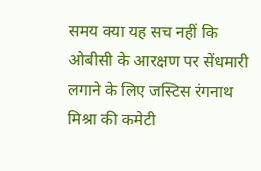समय क्या यह सच नहीं कि ओबीसी के आरक्षण पर सेंधमारी लगाने के लिए जस्टिस रंगनाथ मिश्रा की कमेटी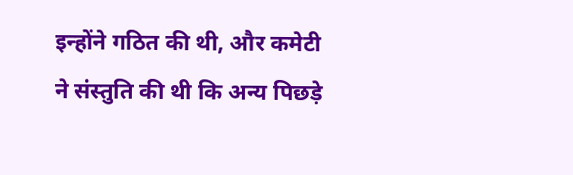इन्होंने गठित की थी, और कमेटी ने संस्तुति की थी कि अन्य पिछड़े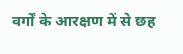वर्गों के आरक्षण में से छह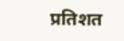प्रतिशत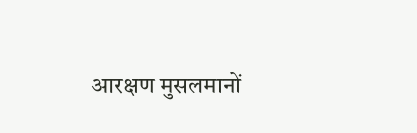आरक्षण मुसलमानों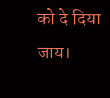को दे दिया जाय।